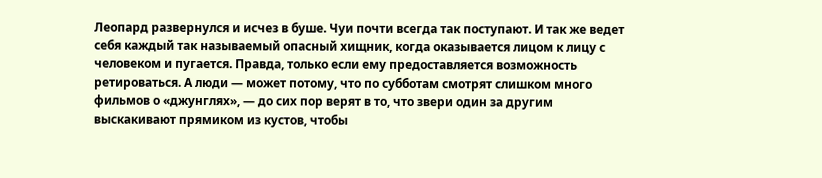Леопард развернулся и исчез в буше. Чуи почти всегда так поступают. И так же ведет себя каждый так называемый опасный хищник, когда оказывается лицом к лицу с человеком и пугается. Правда, только если ему предоставляется возможность ретироваться. А люди — может потому, что по субботам смотрят слишком много фильмов о «джунглях», — до сих пор верят в то, что звери один за другим выскакивают прямиком из кустов, чтобы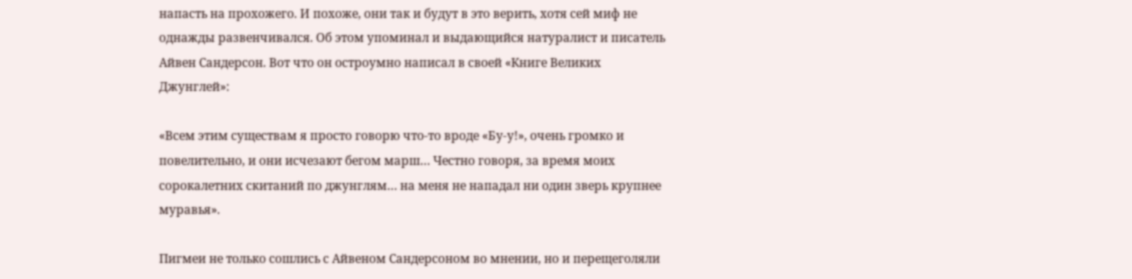напасть на прохожего. И похоже, они так и будут в это верить, хотя сей миф не однажды развенчивался. Об этом упоминал и выдающийся натуралист и писатель Айвен Сандерсон. Вот что он остроумно написал в своей «Книге Великих Джунглей»:

«Всем этим существам я просто говорю что-то вроде «Бу-у!», очень громко и повелительно, и они исчезают бегом марш… Честно говоря, за время моих сорокалетних скитаний по джунглям… на меня не нападал ни один зверь крупнее муравья».

Пигмеи не только сошлись с Айвеном Сандерсоном во мнении, но и перещеголяли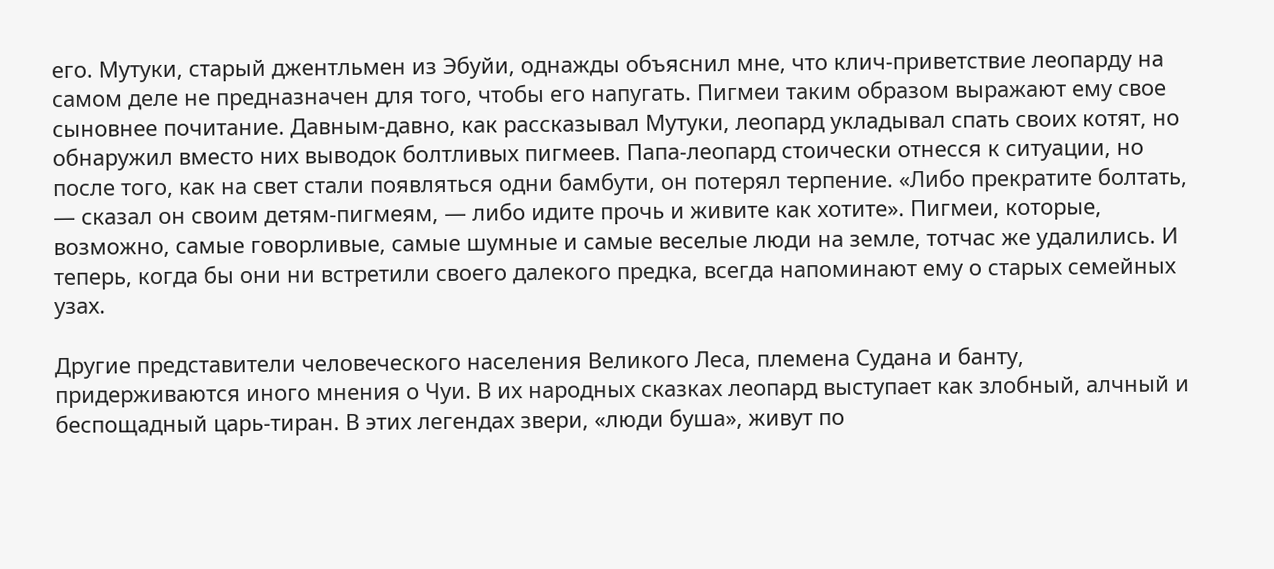его. Мутуки, старый джентльмен из Эбуйи, однажды объяснил мне, что клич-приветствие леопарду на самом деле не предназначен для того, чтобы его напугать. Пигмеи таким образом выражают ему свое сыновнее почитание. Давным-давно, как рассказывал Мутуки, леопард укладывал спать своих котят, но обнаружил вместо них выводок болтливых пигмеев. Папа-леопард стоически отнесся к ситуации, но после того, как на свет стали появляться одни бамбути, он потерял терпение. «Либо прекратите болтать, — сказал он своим детям-пигмеям, — либо идите прочь и живите как хотите». Пигмеи, которые, возможно, самые говорливые, самые шумные и самые веселые люди на земле, тотчас же удалились. И теперь, когда бы они ни встретили своего далекого предка, всегда напоминают ему о старых семейных узах.

Другие представители человеческого населения Великого Леса, племена Судана и банту, придерживаются иного мнения о Чуи. В их народных сказках леопард выступает как злобный, алчный и беспощадный царь-тиран. В этих легендах звери, «люди буша», живут по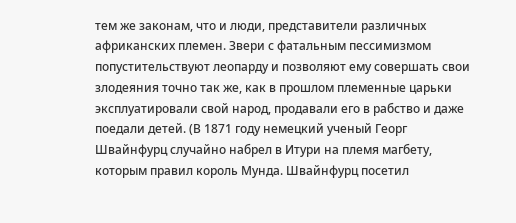тем же законам, что и люди, представители различных африканских племен. Звери с фатальным пессимизмом попустительствуют леопарду и позволяют ему совершать свои злодеяния точно так же, как в прошлом племенные царьки эксплуатировали свой народ, продавали его в рабство и даже поедали детей. (В 1871 году немецкий ученый Георг Швайнфурц случайно набрел в Итури на племя магбету, которым правил король Мунда. Швайнфурц посетил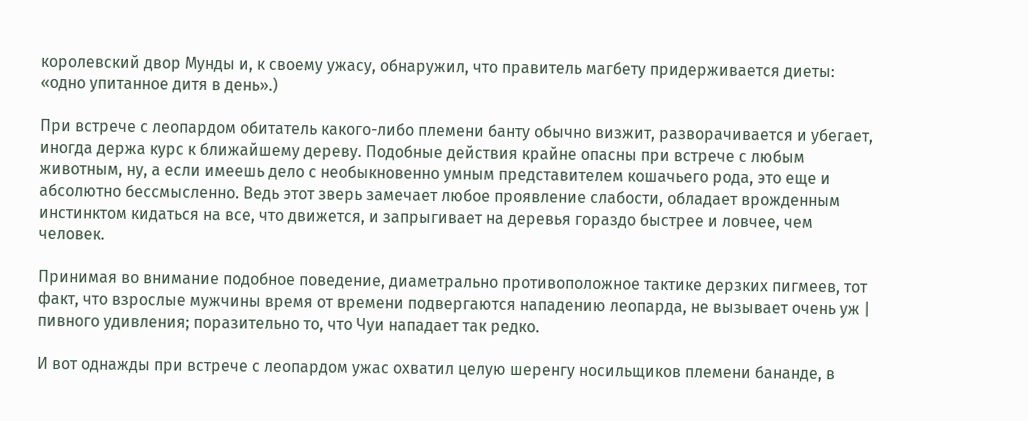королевский двор Мунды и, к своему ужасу, обнаружил, что правитель магбету придерживается диеты: «одно упитанное дитя в день».)

При встрече с леопардом обитатель какого-либо племени банту обычно визжит, разворачивается и убегает, иногда держа курс к ближайшему дереву. Подобные действия крайне опасны при встрече с любым животным, ну, а если имеешь дело с необыкновенно умным представителем кошачьего рода, это еще и абсолютно бессмысленно. Ведь этот зверь замечает любое проявление слабости, обладает врожденным инстинктом кидаться на все, что движется, и запрыгивает на деревья гораздо быстрее и ловчее, чем человек.

Принимая во внимание подобное поведение, диаметрально противоположное тактике дерзких пигмеев, тот факт, что взрослые мужчины время от времени подвергаются нападению леопарда, не вызывает очень уж | пивного удивления; поразительно то, что Чуи нападает так редко.

И вот однажды при встрече с леопардом ужас охватил целую шеренгу носильщиков племени бананде, в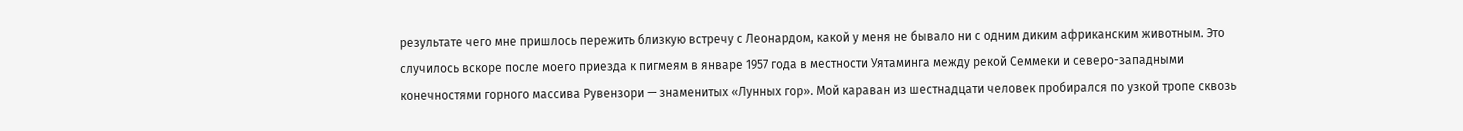результате чего мне пришлось пережить близкую встречу с Леонардом, какой у меня не бывало ни с одним диким африканским животным. Это случилось вскоре после моего приезда к пигмеям в январе 1957 года в местности Уятаминга между рекой Семмеки и северо-западными конечностями горного массива Рувензори — знаменитых «Лунных гор». Мой караван из шестнадцати человек пробирался по узкой тропе сквозь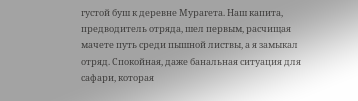густой буш к деревне Мурагета. Наш капита, предводитель отряда, шел первым, расчищая мачете путь среди пышной листвы, а я замыкал отряд. Спокойная, даже банальная ситуация для сафари, которая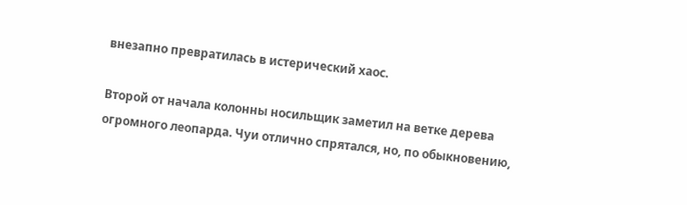внезапно превратилась в истерический хаос.

Второй от начала колонны носильщик заметил на ветке дерева огромного леопарда. Чуи отлично спрятался, но, по обыкновению,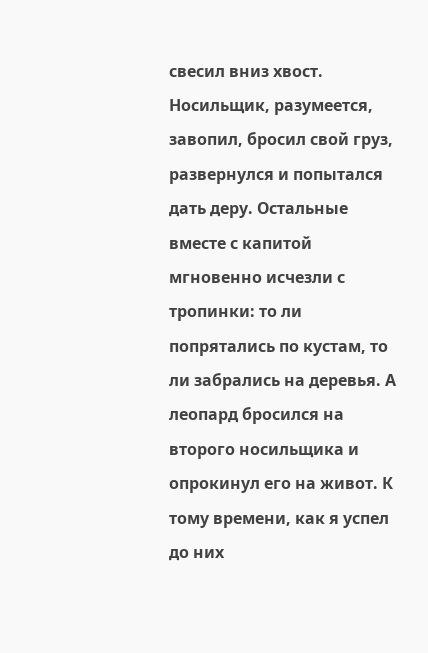свесил вниз хвост. Носильщик, разумеется, завопил, бросил свой груз, развернулся и попытался дать деру. Остальные вместе с капитой мгновенно исчезли с тропинки: то ли попрятались по кустам, то ли забрались на деревья. А леопард бросился на второго носильщика и опрокинул его на живот. К тому времени, как я успел до них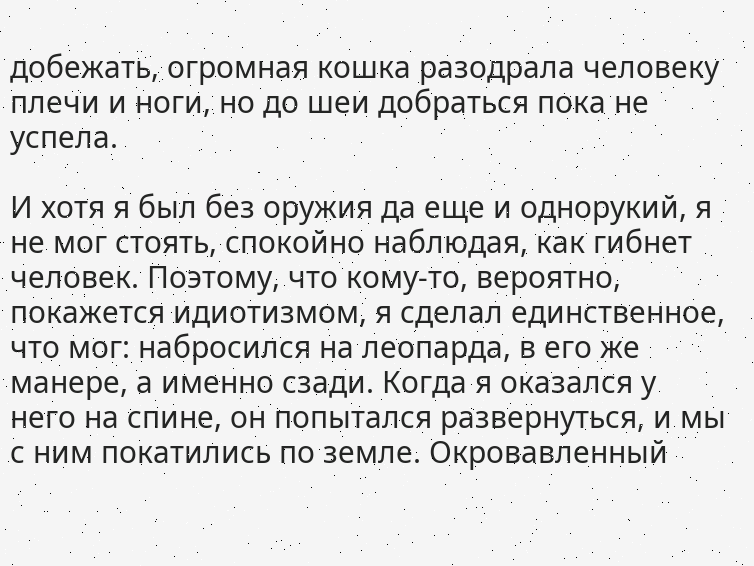добежать, огромная кошка разодрала человеку плечи и ноги, но до шеи добраться пока не успела.

И хотя я был без оружия да еще и однорукий, я не мог стоять, спокойно наблюдая, как гибнет человек. Поэтому, что кому-то, вероятно, покажется идиотизмом, я сделал единственное, что мог: набросился на леопарда, в его же манере, а именно сзади. Когда я оказался у него на спине, он попытался развернуться, и мы с ним покатились по земле. Окровавленный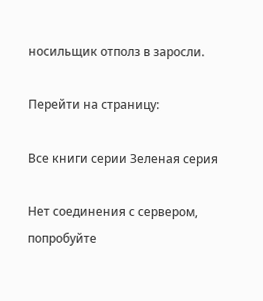носильщик отполз в заросли.

Перейти на страницу:

Все книги серии Зеленая серия

Нет соединения с сервером, попробуйте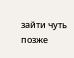зайти чуть позже